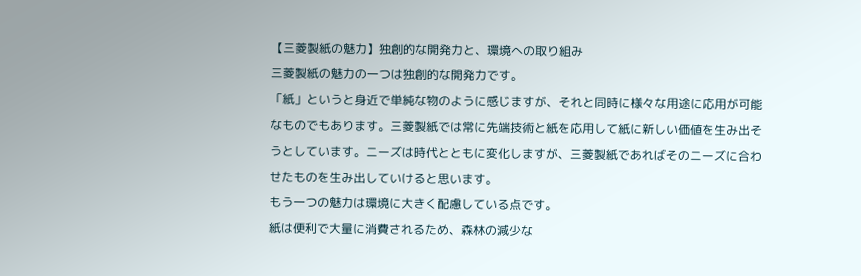【三菱製紙の魅力】独創的な開発力と、環境への取り組み
三菱製紙の魅力の一つは独創的な開発力です。
「紙」というと身近で単純な物のように感じますが、それと同時に様々な用途に応用が可能なものでもあります。三菱製紙では常に先端技術と紙を応用して紙に新しい価値を生み出そうとしています。ニーズは時代とともに変化しますが、三菱製紙であればそのニーズに合わせたものを生み出していけると思います。
もう一つの魅力は環境に大きく配慮している点です。
紙は便利で大量に消費されるため、森林の減少な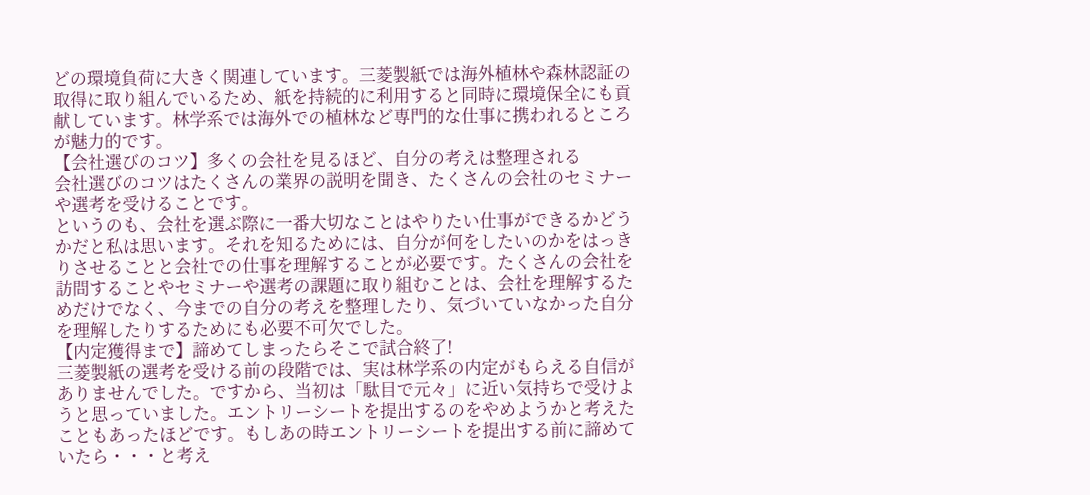どの環境負荷に大きく関連しています。三菱製紙では海外植林や森林認証の取得に取り組んでいるため、紙を持続的に利用すると同時に環境保全にも貢献しています。林学系では海外での植林など専門的な仕事に携われるところが魅力的です。
【会社選びのコツ】多くの会社を見るほど、自分の考えは整理される
会社選びのコツはたくさんの業界の説明を聞き、たくさんの会社のセミナーや選考を受けることです。
というのも、会社を選ぶ際に一番大切なことはやりたい仕事ができるかどうかだと私は思います。それを知るためには、自分が何をしたいのかをはっきりさせることと会社での仕事を理解することが必要です。たくさんの会社を訪問することやセミナーや選考の課題に取り組むことは、会社を理解するためだけでなく、今までの自分の考えを整理したり、気づいていなかった自分を理解したりするためにも必要不可欠でした。
【内定獲得まで】諦めてしまったらそこで試合終了!
三菱製紙の選考を受ける前の段階では、実は林学系の内定がもらえる自信がありませんでした。ですから、当初は「駄目で元々」に近い気持ちで受けようと思っていました。エントリーシートを提出するのをやめようかと考えたこともあったほどです。もしあの時エントリーシートを提出する前に諦めていたら・・・と考え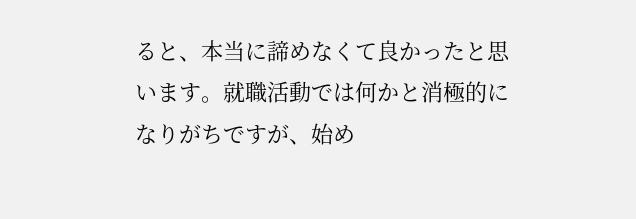ると、本当に諦めなくて良かったと思います。就職活動では何かと消極的になりがちですが、始め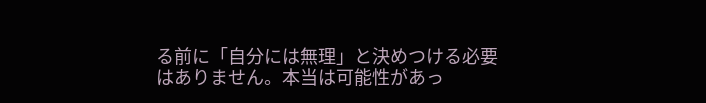る前に「自分には無理」と決めつける必要はありません。本当は可能性があっ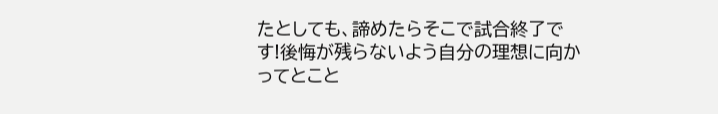たとしても、諦めたらそこで試合終了です!後悔が残らないよう自分の理想に向かってとこと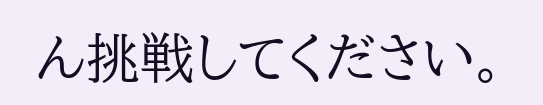ん挑戦してください。